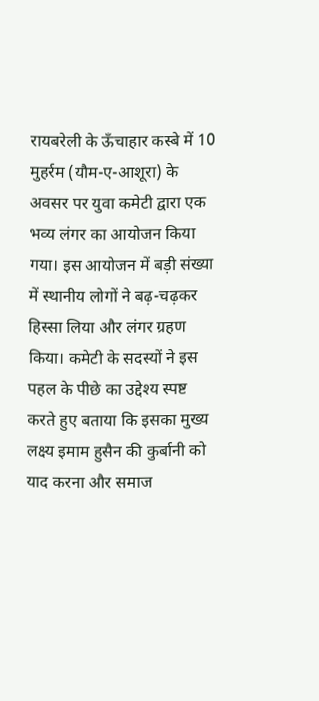रायबरेली के ऊँचाहार कस्बे में 10 मुहर्रम (यौम-ए-आशूरा) के अवसर पर युवा कमेटी द्वारा एक भव्य लंगर का आयोजन किया गया। इस आयोजन में बड़ी संख्या में स्थानीय लोगों ने बढ़-चढ़कर हिस्सा लिया और लंगर ग्रहण किया। कमेटी के सदस्यों ने इस पहल के पीछे का उद्देश्य स्पष्ट करते हुए बताया कि इसका मुख्य लक्ष्य इमाम हुसैन की कुर्बानी को याद करना और समाज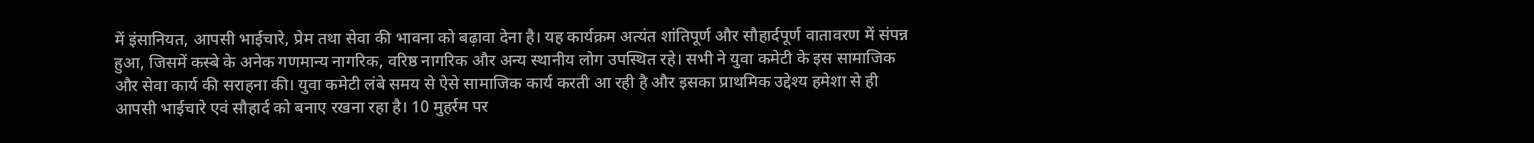में इंसानियत, आपसी भाईचारे, प्रेम तथा सेवा की भावना को बढ़ावा देना है। यह कार्यक्रम अत्यंत शांतिपूर्ण और सौहार्दपूर्ण वातावरण में संपन्न हुआ, जिसमें कस्बे के अनेक गणमान्य नागरिक, वरिष्ठ नागरिक और अन्य स्थानीय लोग उपस्थित रहे। सभी ने युवा कमेटी के इस सामाजिक और सेवा कार्य की सराहना की। युवा कमेटी लंबे समय से ऐसे सामाजिक कार्य करती आ रही है और इसका प्राथमिक उद्देश्य हमेशा से ही आपसी भाईचारे एवं सौहार्द को बनाए रखना रहा है। 10 मुहर्रम पर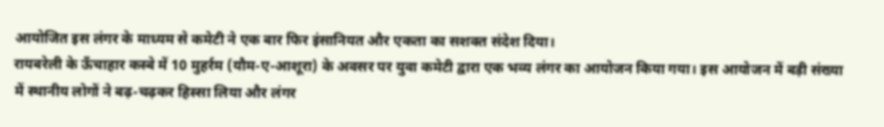आयोजित इस लंगर के माध्यम से कमेटी ने एक बार फिर इंसानियत और एकता का सशक्त संदेश दिया।
रायबरेली के ऊँचाहार कस्बे में 10 मुहर्रम (यौम-ए-आशूरा) के अवसर पर युवा कमेटी द्वारा एक भव्य लंगर का आयोजन किया गया। इस आयोजन में बड़ी संख्या में स्थानीय लोगों ने बढ़-चढ़कर हिस्सा लिया और लंगर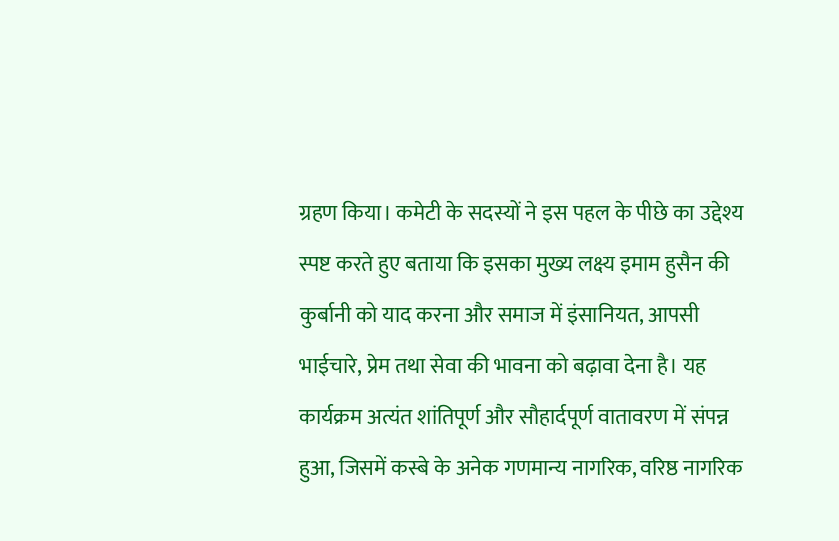ग्रहण किया। कमेटी के सदस्यों ने इस पहल के पीछे का उद्देश्य स्पष्ट करते हुए बताया कि इसका मुख्य लक्ष्य इमाम हुसैन की कुर्बानी को याद करना और समाज में इंसानियत, आपसी भाईचारे, प्रेम तथा सेवा की भावना को बढ़ावा देना है। यह कार्यक्रम अत्यंत शांतिपूर्ण और सौहार्दपूर्ण वातावरण में संपन्न हुआ, जिसमें कस्बे के अनेक गणमान्य नागरिक, वरिष्ठ नागरिक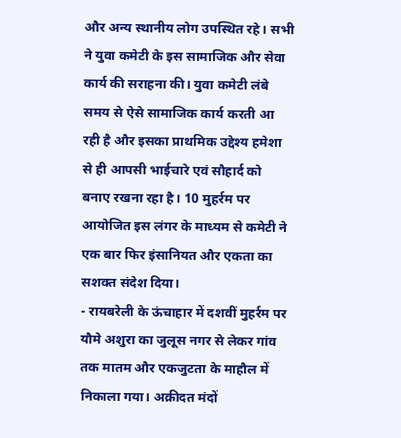और अन्य स्थानीय लोग उपस्थित रहे। सभी ने युवा कमेटी के इस सामाजिक और सेवा कार्य की सराहना की। युवा कमेटी लंबे समय से ऐसे सामाजिक कार्य करती आ रही है और इसका प्राथमिक उद्देश्य हमेशा से ही आपसी भाईचारे एवं सौहार्द को बनाए रखना रहा है। 10 मुहर्रम पर आयोजित इस लंगर के माध्यम से कमेटी ने एक बार फिर इंसानियत और एकता का सशक्त संदेश दिया।
- रायबरेली के ऊंचाहार में दशवीं मुहर्रम पर यौमे अशुरा का जुलूस नगर से लेकर गांव तक मातम और एकजुटता के माहौल में निकाला गया। अक़ीदत मंदों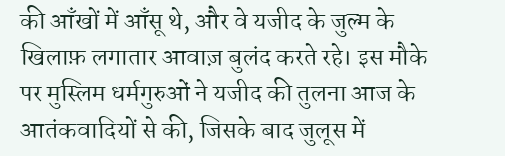की आँखों में आँसू थे, और वे यजीद के जुल्म के खिलाफ़ लगातार आवाज़ बुलंद करते रहे। इस मौके पर मुस्लिम धर्मगुरुओं ने यजीद की तुलना आज के आतंकवादियों से की, जिसके बाद जुलूस में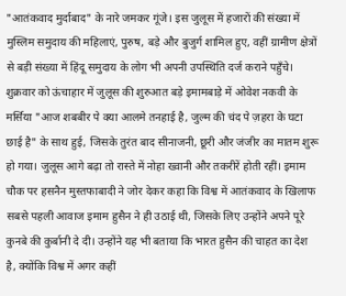"आतंकवाद मुर्दाबाद" के नारे जमकर गूंजे। इस जुलूस में हजारों की संख्या में मुस्लिम समुदाय की महिलाएं, पुरुष, बड़े और बुजुर्ग शामिल हुए, वहीं ग्रामीण क्षेत्रों से बड़ी संख्या में हिंदू समुदाय के लोग भी अपनी उपस्थिति दर्ज कराने पहुँचे। शुक्रवार को ऊंचाहार में जुलूस की शुरुआत बड़े इमामबाड़े में ओवेश नकवी के मर्सिया "आज शबबीर पे क्या आलमे तनहाई है, जुल्म की चंद पे ज़हरा के घटा छाई है" के साथ हुई, जिसके तुरंत बाद सीनाजनी, छूरी और जंजीर का मातम शुरू हो गया। जुलूस आगे बढ़ा तो रास्ते में नोहा ख्वानी और तकरीरें होती रहीं। इमाम चौक पर हसनैन मुस्तफाबादी ने जोर देकर कहा कि विश्व में आतंकवाद के खिलाफ सबसे पहली आवाज इमाम हुसैन ने ही उठाई थी, जिसके लिए उन्होंने अपने पूरे कुनबे की कुर्बानी दे दी। उन्होंने यह भी बताया कि भारत हुसैन की चाहत का देश है, क्योंकि विश्व में अगर कहीं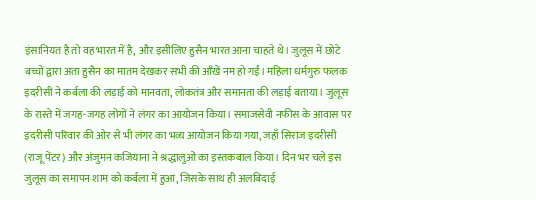इंसानियत है तो वह भारत में है, और इसीलिए हुसैन भारत आना चाहते थे। जुलूस में छोटे बच्चों द्वारा अता हुसैन का मातम देखकर सभी की आँखें नम हो गईं। महिला धर्मगुरु फलक इदरीसी ने कर्बला की लड़ाई को मानवता, लोकतंत्र और समानता की लड़ाई बताया। जुलूस के रास्ते में जगह-जगह लोगों ने लंगर का आयोजन किया। समाजसेवी नफीस के आवास पर इदरीसी परिवार की ओर से भी लंगर का भव्य आयोजन किया गया, जहाँ सिराज इदरीसी (राजू पेंटर) और अंजुमन कजियाना ने श्रद्धालुओं का इस्तकबाल किया। दिन भर चले इस जुलूस का समापन शाम को कर्बला में हुआ, जिसके साथ ही अलबिदाई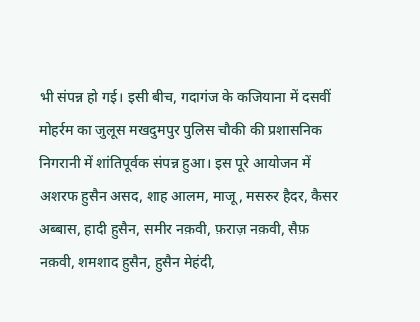भी संपन्न हो गई। इसी बीच, गदागंज के कजियाना में दसवीं मोहर्रम का जुलूस मखदुमपुर पुलिस चौकी की प्रशासनिक निगरानी में शांतिपूर्वक संपन्न हुआ। इस पूरे आयोजन में अशरफ हुसैन असद, शाह आलम, माजू, मसरुर हैदर, कैसर अब्बास, हादी हुसैन, समीर नक़वी, फ़राज़ नक़वी, सैफ़ नक़वी, शमशाद हुसैन, हुसैन मेहंदी,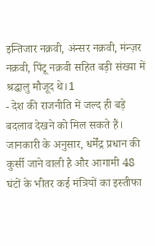इन्तिजार नक़वी, अंन्सर नक़वी, मंन्ज़र नक़वी, पिंटू नक़वी सहित बड़ी संख्या में श्रद्धालु मौजूद थे।1
- देश की राजनीति में जल्द ही बड़े बदलाव देखने को मिल सकते हैं। जानकारी के अनुसार, धर्मेंद्र प्रधान की कुर्सी जाने वाली है और आगामी 48 घंटों के भीतर कई मंत्रियों का इस्तीफा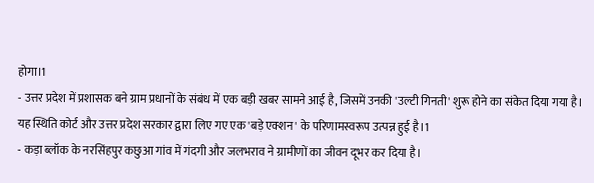होगा।1
- उत्तर प्रदेश में प्रशासक बने ग्राम प्रधानों के संबंध में एक बड़ी खबर सामने आई है, जिसमें उनकी 'उल्टी गिनती' शुरू होने का संकेत दिया गया है। यह स्थिति कोर्ट और उत्तर प्रदेश सरकार द्वारा लिए गए एक 'बड़े एक्शन' के परिणामस्वरूप उत्पन्न हुई है।1
- कड़ा ब्लॉक के नरसिंहपुर कछुआ गांव में गंदगी और जलभराव ने ग्रामीणों का जीवन दूभर कर दिया है।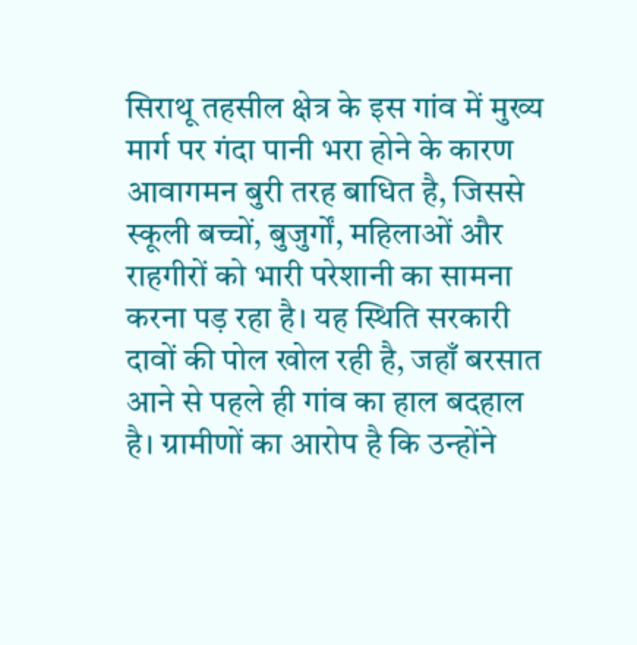सिराथू तहसील क्षेत्र के इस गांव में मुख्य मार्ग पर गंदा पानी भरा होने के कारण आवागमन बुरी तरह बाधित है, जिससे स्कूली बच्चों, बुजुर्गों, महिलाओं और राहगीरों को भारी परेशानी का सामना करना पड़ रहा है। यह स्थिति सरकारी दावों की पोल खोल रही है, जहाँ बरसात आने से पहले ही गांव का हाल बदहाल है। ग्रामीणों का आरोप है कि उन्होंने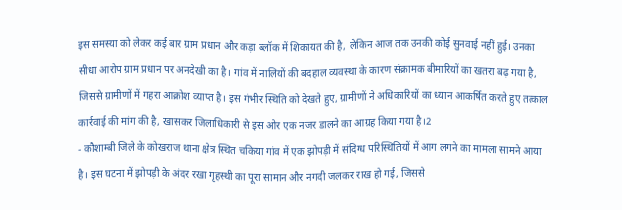इस समस्या को लेकर कई बार ग्राम प्रधान और कड़ा ब्लॉक में शिकायत की है, लेकिन आज तक उनकी कोई सुनवाई नहीं हुई। उनका सीधा आरोप ग्राम प्रधान पर अनदेखी का है। गांव में नालियों की बदहाल व्यवस्था के कारण संक्रामक बीमारियों का खतरा बढ़ गया है, जिससे ग्रामीणों में गहरा आक्रोश व्याप्त है। इस गंभीर स्थिति को देखते हुए, ग्रामीणों ने अधिकारियों का ध्यान आकर्षित करते हुए तत्काल कार्रवाई की मांग की है, खासकर जिलाधिकारी से इस ओर एक नजर डालने का आग्रह किया गया है।2
- कौशाम्बी जिले के कोखराज थाना क्षेत्र स्थित चकिया गांव में एक झोपड़ी में संदिग्ध परिस्थितियों में आग लगने का मामला सामने आया है। इस घटना में झोपड़ी के अंदर रखा गृहस्थी का पूरा सामान और नगदी जलकर राख हो गई, जिससे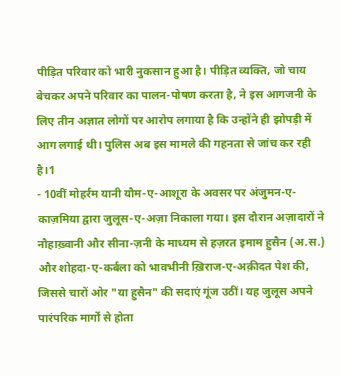पीड़ित परिवार को भारी नुकसान हुआ है। पीड़ित व्यक्ति, जो चाय बेचकर अपने परिवार का पालन-पोषण करता है, ने इस आगजनी के लिए तीन अज्ञात लोगों पर आरोप लगाया है कि उन्होंने ही झोपड़ी में आग लगाई थी। पुलिस अब इस मामले की गहनता से जांच कर रही है।1
- 10वीं मोहर्रम यानी यौम-ए-आशूरा के अवसर पर अंजुमन-ए-काज़मिया द्वारा जुलूस-ए-अज़ा निकाला गया। इस दौरान अज़ादारों ने नौहाख़्वानी और सीना-ज़नी के माध्यम से हज़रत इमाम हुसैन (अ.स.) और शोहदा-ए-कर्बला को भावभीनी ख़िराज-ए-अक़ीदत पेश की, जिससे चारों ओर "या हुसैन" की सदाएं गूंज उठीं। यह जुलूस अपने पारंपरिक मार्गों से होता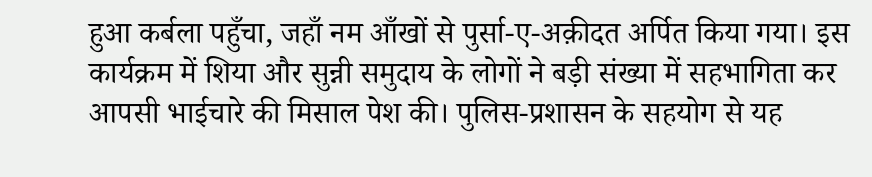हुआ कर्बला पहुँचा, जहाँ नम आँखों से पुर्सा-ए-अक़ीदत अर्पित किया गया। इस कार्यक्रम में शिया और सुन्नी समुदाय के लोगों ने बड़ी संख्या में सहभागिता कर आपसी भाईचारे की मिसाल पेश की। पुलिस-प्रशासन के सहयोग से यह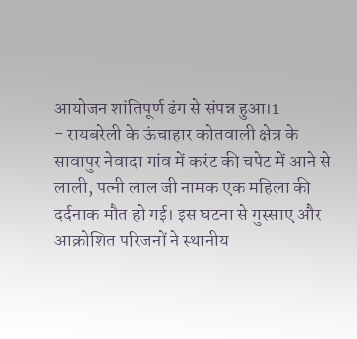आयोजन शांतिपूर्ण ढंग से संपन्न हुआ।1
- रायबरेली के ऊंचाहार कोतवाली क्षेत्र के सावापुर नेवादा गांव में करंट की चपेट में आने से लाली, पत्नी लाल जी नामक एक महिला की दर्दनाक मौत हो गई। इस घटना से गुस्साए और आक्रोशित परिजनों ने स्थानीय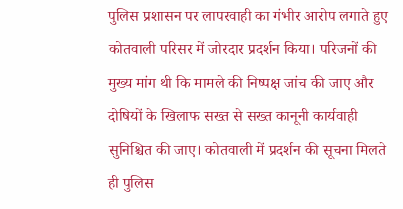पुलिस प्रशासन पर लापरवाही का गंभीर आरोप लगाते हुए कोतवाली परिसर में जोरदार प्रदर्शन किया। परिजनों की मुख्य मांग थी कि मामले की निष्पक्ष जांच की जाए और दोषियों के खिलाफ सख्त से सख्त कानूनी कार्यवाही सुनिश्चित की जाए। कोतवाली में प्रदर्शन की सूचना मिलते ही पुलिस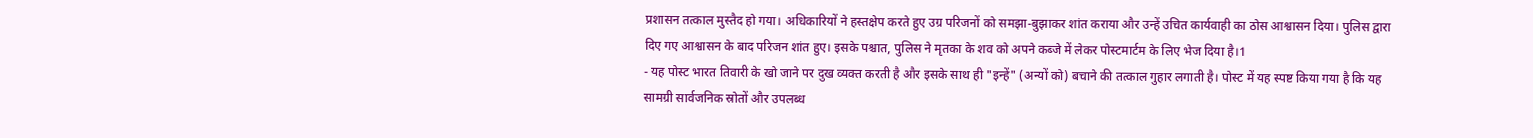प्रशासन तत्काल मुस्तैद हो गया। अधिकारियों ने हस्तक्षेप करते हुए उग्र परिजनों को समझा-बुझाकर शांत कराया और उन्हें उचित कार्यवाही का ठोस आश्वासन दिया। पुलिस द्वारा दिए गए आश्वासन के बाद परिजन शांत हुए। इसके पश्चात, पुलिस ने मृतका के शव को अपने कब्जे में लेकर पोस्टमार्टम के लिए भेज दिया है।1
- यह पोस्ट भारत तिवारी के खो जाने पर दुख व्यक्त करती है और इसके साथ ही "इन्हें" (अन्यों को) बचाने की तत्काल गुहार लगाती है। पोस्ट में यह स्पष्ट किया गया है कि यह सामग्री सार्वजनिक स्रोतों और उपलब्ध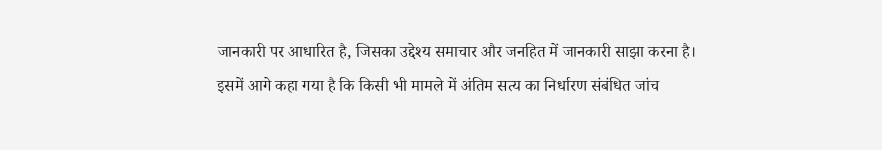जानकारी पर आधारित है, जिसका उद्देश्य समाचार और जनहित में जानकारी साझा करना है। इसमें आगे कहा गया है कि किसी भी मामले में अंतिम सत्य का निर्धारण संबंधित जांच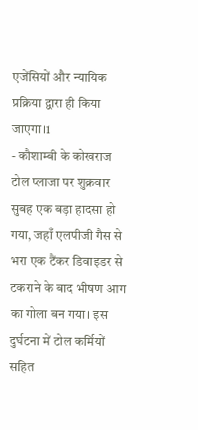एजेंसियों और न्यायिक प्रक्रिया द्वारा ही किया जाएगा।1
- कौशाम्बी के कोखराज टोल प्लाजा पर शुक्रवार सुबह एक बड़ा हादसा हो गया, जहाँ एलपीजी गैस से भरा एक टैंकर डिवाइडर से टकराने के बाद भीषण आग का गोला बन गया। इस दुर्घटना में टोल कर्मियों सहित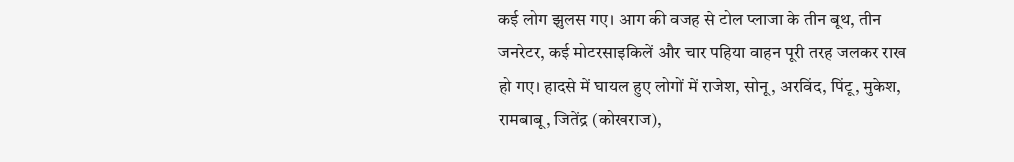कई लोग झुलस गए। आग की वजह से टोल प्लाजा के तीन बूथ, तीन जनरेटर, कई मोटरसाइकिलें और चार पहिया वाहन पूरी तरह जलकर राख हो गए। हादसे में घायल हुए लोगों में राजेश, सोनू, अरविंद, पिंटू, मुकेश, रामबाबू, जितेंद्र (कोखराज),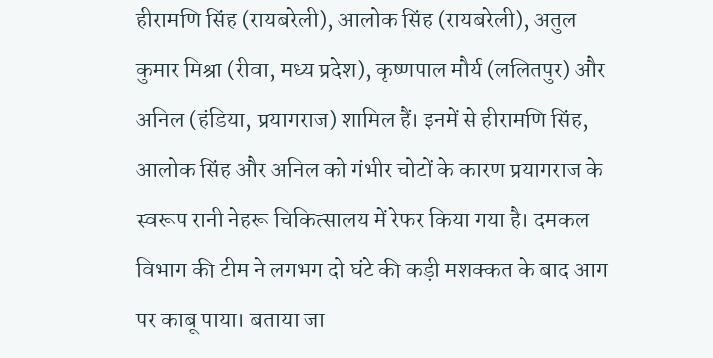हीरामणि सिंह (रायबरेली), आलोक सिंह (रायबरेली), अतुल कुमार मिश्रा (रीवा, मध्य प्रदेश), कृष्णपाल मौर्य (ललितपुर) और अनिल (हंडिया, प्रयागराज) शामिल हैं। इनमें से हीरामणि सिंह, आलोक सिंह और अनिल को गंभीर चोटों के कारण प्रयागराज के स्वरूप रानी नेहरू चिकित्सालय में रेफर किया गया है। दमकल विभाग की टीम ने लगभग दो घंटे की कड़ी मशक्कत के बाद आग पर काबू पाया। बताया जा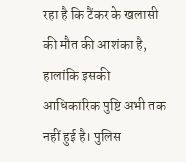रहा है कि टैंकर के खलासी की मौत की आशंका है, हालांकि इसकी आधिकारिक पुष्टि अभी तक नहीं हुई है। पुलिस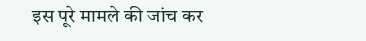इस पूरे मामले की जांच कर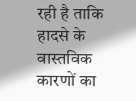रही है ताकि हादसे के वास्तविक कारणों का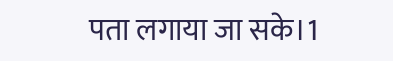पता लगाया जा सके।1